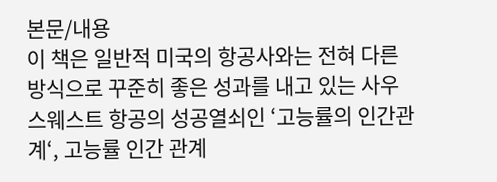본문/내용
이 책은 일반적 미국의 항공사와는 전혀 다른 방식으로 꾸준히 좋은 성과를 내고 있는 사우스웨스트 항공의 성공열쇠인 ‘고능률의 인간관계‘, 고능률 인간 관계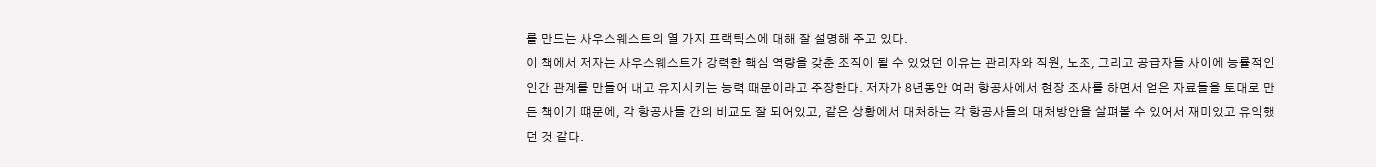를 만드는 사우스웨스트의 열 가지 프랙틱스에 대해 잘 설명해 주고 있다.
이 책에서 저자는 사우스웨스트가 강력한 핵심 역량을 갖춘 조직이 될 수 있었던 이유는 관리자와 직원, 노조, 그리고 공급자들 사이에 능률적인 인간 관계를 만들어 내고 유지시키는 능력 때문이라고 주장한다. 저자가 8년동안 여러 항공사에서 현장 조사를 하면서 얻은 자료들을 토대로 만든 책이기 떄문에, 각 항공사들 간의 비교도 잘 되어있고, 같은 상황에서 대처하는 각 항공사들의 대처방안을 살펴볼 수 있어서 재미있고 유익했던 것 같다.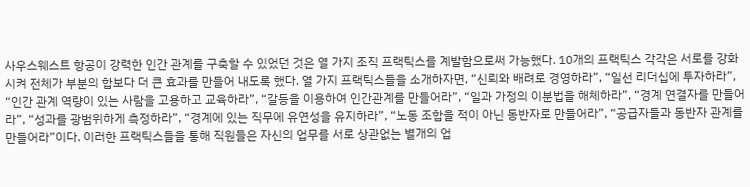사우스웨스트 항공이 강력한 인간 관계를 구축할 수 있었던 것은 열 가지 조직 프랙틱스를 계발함으로써 가능했다. 10개의 프랙틱스 각각은 서로를 강화시켜 전체가 부분의 합보다 더 큰 효과를 만들어 내도록 했다. 열 가지 프랙틱스들을 소개하자면, “신뢰와 배려로 경영하라”, “일선 리더십에 투자하라”, “인간 관계 역량이 있는 사람을 고용하고 교육하라”, “갈등을 이용하여 인간관계를 만들어라”, “일과 가정의 이분법을 해체하라”, “경계 연결자를 만들어라”, “성과를 광범위하게 측정하라”, “경계에 있는 직무에 유연성을 유지하라”, “노동 조합을 적이 아닌 동반자로 만들어라”, “공급자들과 동반자 관계를 만들어라”이다. 이러한 프랙틱스들을 통해 직원들은 자신의 업무를 서로 상관없는 별개의 업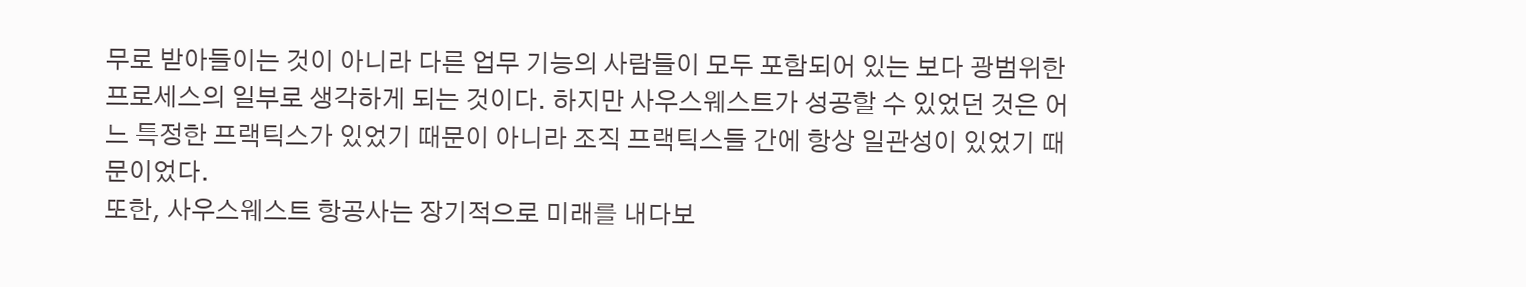무로 받아들이는 것이 아니라 다른 업무 기능의 사람들이 모두 포함되어 있는 보다 광범위한 프로세스의 일부로 생각하게 되는 것이다. 하지만 사우스웨스트가 성공할 수 있었던 것은 어느 특정한 프랙틱스가 있었기 때문이 아니라 조직 프랙틱스들 간에 항상 일관성이 있었기 때문이었다.
또한, 사우스웨스트 항공사는 장기적으로 미래를 내다보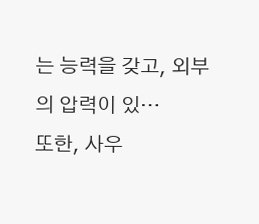는 능력을 갖고, 외부의 압력이 있…
또한, 사우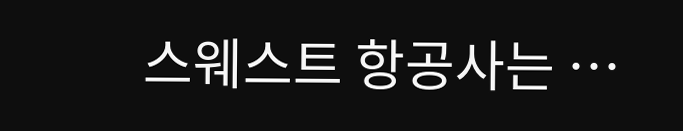스웨스트 항공사는 …